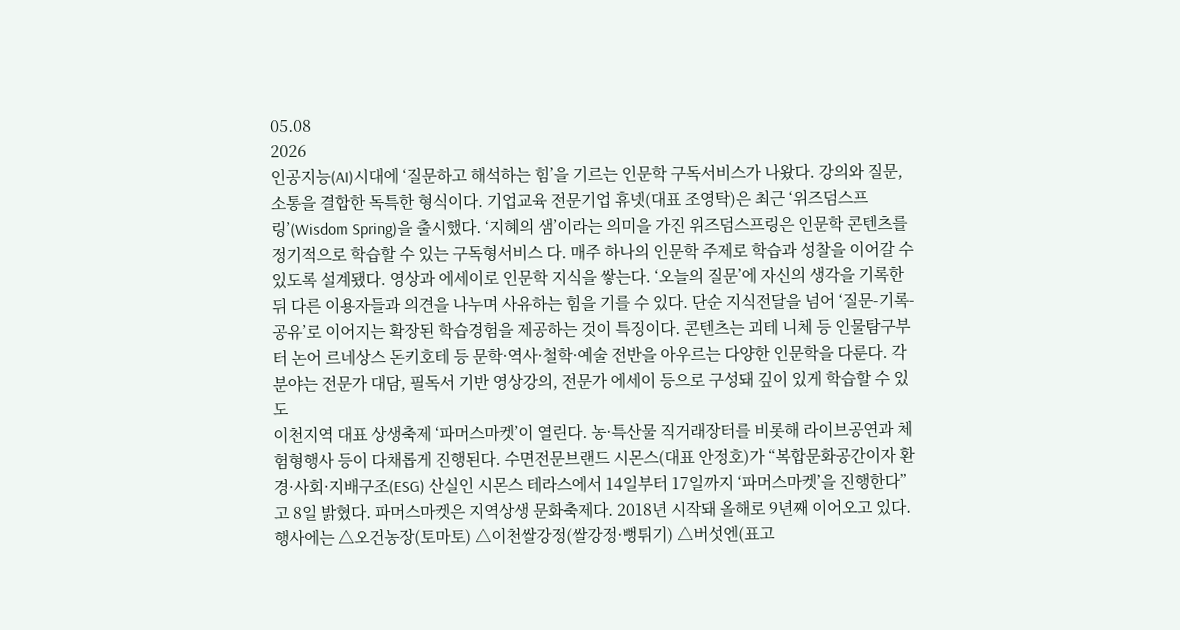05.08
2026
인공지능(AI)시대에 ‘질문하고 해석하는 힘’을 기르는 인문학 구독서비스가 나왔다. 강의와 질문, 소통을 결합한 독특한 형식이다. 기업교육 전문기업 휴넷(대표 조영탁)은 최근 ‘위즈덤스프링’(Wisdom Spring)을 출시했다. ‘지혜의 샘’이라는 의미을 가진 위즈덤스프링은 인문학 콘텐츠를 정기적으로 학습할 수 있는 구독형서비스 다. 매주 하나의 인문학 주제로 학습과 성찰을 이어갈 수 있도록 설계됐다. 영상과 에세이로 인문학 지식을 쌓는다. ‘오늘의 질문’에 자신의 생각을 기록한 뒤 다른 이용자들과 의견을 나누며 사유하는 힘을 기를 수 있다. 단순 지식전달을 넘어 ‘질문-기록-공유’로 이어지는 확장된 학습경험을 제공하는 것이 특징이다. 콘텐츠는 괴테 니체 등 인물탐구부터 논어 르네상스 돈키호테 등 문학·역사·철학·예술 전반을 아우르는 다양한 인문학을 다룬다. 각 분야는 전문가 대담, 필독서 기반 영상강의, 전문가 에세이 등으로 구성돼 깊이 있게 학습할 수 있도
이천지역 대표 상생축제 ‘파머스마켓’이 열린다. 농·특산물 직거래장터를 비롯해 라이브공연과 체험형행사 등이 다채롭게 진행된다. 수면전문브랜드 시몬스(대표 안정호)가 “복합문화공간이자 환경·사회·지배구조(ESG) 산실인 시몬스 테라스에서 14일부터 17일까지 ‘파머스마켓’을 진행한다”고 8일 밝혔다. 파머스마켓은 지역상생 문화축제다. 2018년 시작돼 올해로 9년째 이어오고 있다. 행사에는 △오건농장(토마토) △이천쌀강정(쌀강정·뻥튀기) △버섯엔(표고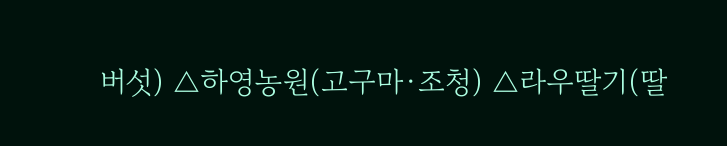버섯) △하영농원(고구마·조청) △라우딸기(딸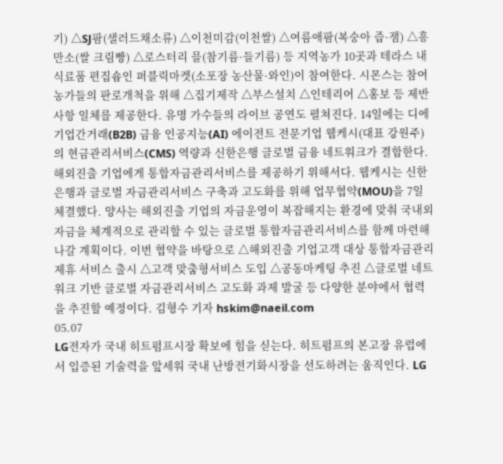기) △SJ팜(샐러드채소류) △이천미감(이천쌀) △여름애팜(복숭아 즙·잼) △흥만소(쌀 크림빵) △로스터리 믈(참기름·들기름) 등 지역농가 10곳과 테라스 내 식료품 편집숍인 퍼블릭마켓(소포장 농산물·와인)이 참여한다. 시몬스는 참여 농가들의 판로개척을 위해 △집기제작 △부스설치 △인테리어 △홍보 등 제반사항 일체를 제공한다. 유명 가수들의 라이브 공연도 펼쳐진다. 14일에는 디에
기업간거래(B2B) 금융 인공지능(AI) 에이전트 전문기업 웹케시(대표 강원주)의 현금관리서비스(CMS) 역량과 신한은행 글로벌 금융 네트워크가 결합한다. 해외진출 기업에게 통합자금관리서비스를 제공하기 위해서다. 웹케시는 신한은행과 글로벌 자금관리서비스 구축과 고도화를 위해 업무협약(MOU)을 7일 체결했다. 양사는 해외진출 기업의 자금운영이 복잡해지는 환경에 맞춰 국내외 자금을 체계적으로 관리할 수 있는 글로벌 통합자금관리서비스를 함께 마련해 나갈 계획이다. 이번 협약을 바탕으로 △해외진출 기업고객 대상 통합자금관리 제휴 서비스 출시 △고객 맞춤형서비스 도입 △공동마케팅 추진 △글로벌 네트워크 기반 글로벌 자금관리서비스 고도화 과제 발굴 등 다양한 분야에서 협력을 추진할 예정이다. 김형수 기자 hskim@naeil.com
05.07
LG전자가 국내 히트펌프시장 확보에 힘을 싣는다. 히트펌프의 본고장 유럽에서 입증된 기술력을 앞세워 국내 난방전기화시장을 선도하려는 움직인다. LG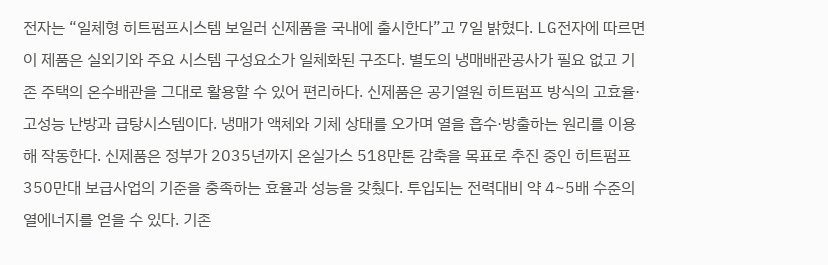전자는 “일체형 히트펌프시스템 보일러 신제품을 국내에 출시한다”고 7일 밝혔다. LG전자에 따르면 이 제품은 실외기와 주요 시스템 구성요소가 일체화된 구조다. 별도의 냉매배관공사가 필요 없고 기존 주택의 온수배관을 그대로 활용할 수 있어 편리하다. 신제품은 공기열원 히트펌프 방식의 고효율·고성능 난방과 급탕시스템이다. 냉매가 액체와 기체 상태를 오가며 열을 흡수·방출하는 원리를 이용해 작동한다. 신제품은 정부가 2035년까지 온실가스 518만톤 감축을 목표로 추진 중인 히트펌프 350만대 보급사업의 기준을 충족하는 효율과 성능을 갖췄다. 투입되는 전력대비 약 4~5배 수준의 열에너지를 얻을 수 있다. 기존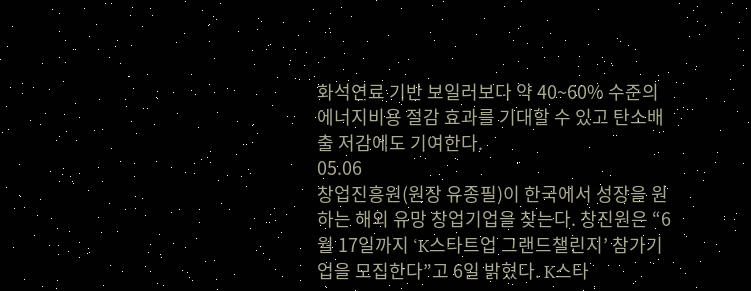화석연료 기반 보일러보다 약 40~60% 수준의 에너지비용 절감 효과를 기대할 수 있고 탄소배출 저감에도 기여한다.
05.06
창업진흥원(원장 유종필)이 한국에서 성장을 원하는 해외 유망 창업기업을 찾는다. 창진원은 “6월 17일까지 ‘K스타트업 그랜드챌린지’ 참가기업을 모집한다”고 6일 밝혔다. K스타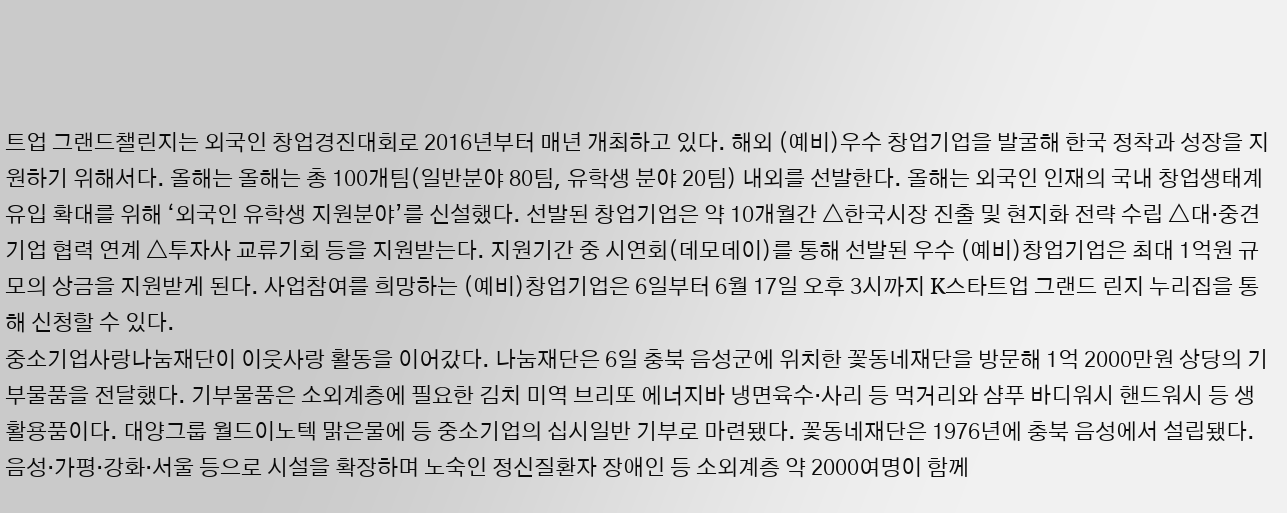트업 그랜드챌린지는 외국인 창업경진대회로 2016년부터 매년 개최하고 있다. 해외 (예비)우수 창업기업을 발굴해 한국 정착과 성장을 지원하기 위해서다. 올해는 올해는 총 100개팀(일반분야 80팀, 유학생 분야 20팀) 내외를 선발한다. 올해는 외국인 인재의 국내 창업생태계 유입 확대를 위해 ‘외국인 유학생 지원분야’를 신설했다. 선발된 창업기업은 약 10개월간 △한국시장 진출 및 현지화 전략 수립 △대·중견기업 협력 연계 △투자사 교류기회 등을 지원받는다. 지원기간 중 시연회(데모데이)를 통해 선발된 우수 (예비)창업기업은 최대 1억원 규모의 상금을 지원받게 된다. 사업참여를 희망하는 (예비)창업기업은 6일부터 6월 17일 오후 3시까지 K스타트업 그랜드 린지 누리집을 통해 신청할 수 있다.
중소기업사랑나눔재단이 이웃사랑 활동을 이어갔다. 나눔재단은 6일 충북 음성군에 위치한 꽃동네재단을 방문해 1억 2000만원 상당의 기부물품을 전달했다. 기부물품은 소외계층에 필요한 김치 미역 브리또 에너지바 냉면육수·사리 등 먹거리와 샴푸 바디워시 핸드워시 등 생활용품이다. 대양그룹 월드이노텍 맑은물에 등 중소기업의 십시일반 기부로 마련됐다. 꽃동네재단은 1976년에 충북 음성에서 설립됐다. 음성·가평·강화·서울 등으로 시설을 확장하며 노숙인 정신질환자 장애인 등 소외계층 약 2000여명이 함께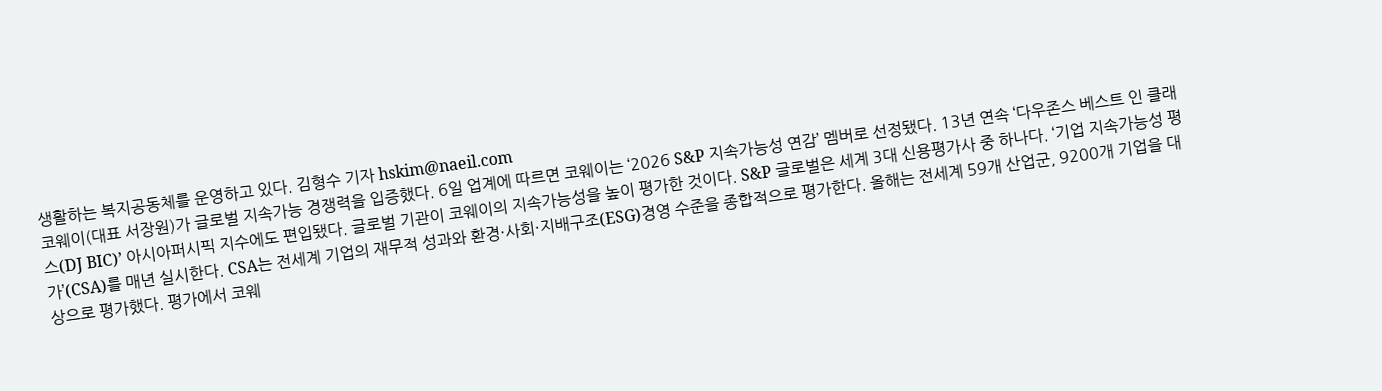생활하는 복지공동체를 운영하고 있다. 김형수 기자 hskim@naeil.com
코웨이(대표 서장원)가 글로벌 지속가능 경쟁력을 입증했다. 6일 업계에 따르면 코웨이는 ‘2026 S&P 지속가능성 연감’ 멤버로 선정됐다. 13년 연속 ‘다우존스 베스트 인 클래스(DJ BIC)’ 아시아퍼시픽 지수에도 편입됐다. 글로벌 기관이 코웨이의 지속가능성을 높이 평가한 것이다. S&P 글로벌은 세계 3대 신용평가사 중 하나다. ‘기업 지속가능성 평가’(CSA)를 매년 실시한다. CSA는 전세계 기업의 재무적 성과와 환경·사회·지배구조(ESG)경영 수준을 종합적으로 평가한다. 올해는 전세계 59개 산업군, 9200개 기업을 대상으로 평가했다. 평가에서 코웨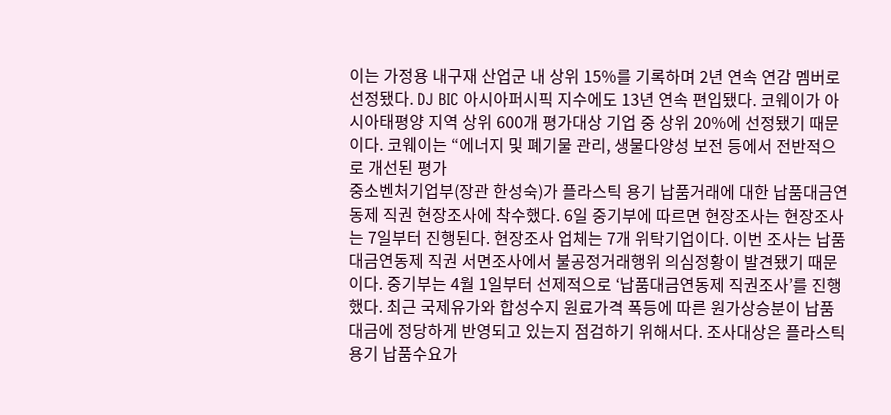이는 가정용 내구재 산업군 내 상위 15%를 기록하며 2년 연속 연감 멤버로 선정됐다. DJ BIC 아시아퍼시픽 지수에도 13년 연속 편입됐다. 코웨이가 아시아태평양 지역 상위 600개 평가대상 기업 중 상위 20%에 선정됐기 때문이다. 코웨이는 “에너지 및 폐기물 관리, 생물다양성 보전 등에서 전반적으로 개선된 평가
중소벤처기업부(장관 한성숙)가 플라스틱 용기 납품거래에 대한 납품대금연동제 직권 현장조사에 착수했다. 6일 중기부에 따르면 현장조사는 현장조사는 7일부터 진행된다. 현장조사 업체는 7개 위탁기업이다. 이번 조사는 납품대금연동제 직권 서면조사에서 불공정거래행위 의심정황이 발견됐기 때문이다. 중기부는 4월 1일부터 선제적으로 ‘납품대금연동제 직권조사’를 진행했다. 최근 국제유가와 합성수지 원료가격 폭등에 따른 원가상승분이 납품대금에 정당하게 반영되고 있는지 점검하기 위해서다. 조사대상은 플라스틱 용기 납품수요가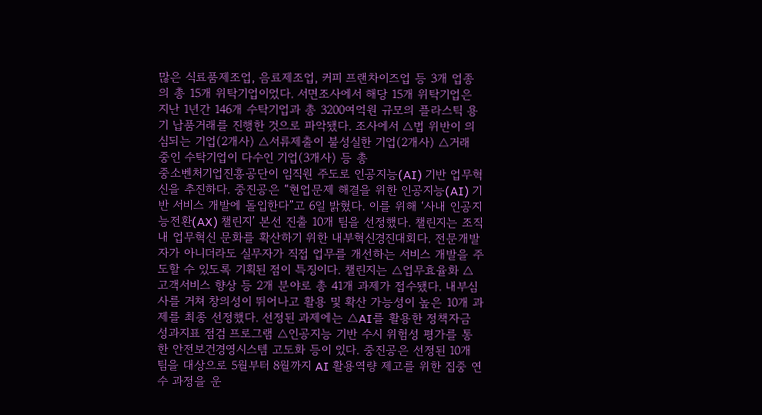많은 식료품제조업, 음료제조업, 커피 프랜차이즈업 등 3개 업종의 총 15개 위탁기업이었다. 서면조사에서 해당 15개 위탁기업은 지난 1년간 146개 수탁기업과 총 3200여억원 규모의 플라스틱 용기 납품거래를 진행한 것으로 파악됐다. 조사에서 △법 위반이 의심되는 기업(2개사) △서류제출이 불성실한 기업(2개사) △거래 중인 수탁기업이 다수인 기업(3개사) 등 총
중소벤처기업진흥공단이 임직원 주도로 인공지능(AI) 기반 업무혁신을 추진하다. 중진공은 “현업문제 해결을 위한 인공지능(AI) 기반 서비스 개발에 돌입한다”고 6일 밝혔다. 이를 위해 ‘사내 인공지능전환(AX) 챌린지’ 본선 진출 10개 팀을 선정했다. 챌린지는 조직 내 업무혁신 문화를 확산하기 위한 내부혁신경진대회다. 전문개발자가 아니더라도 실무자가 직접 업무를 개선하는 서비스 개발을 주도할 수 있도록 기획된 점이 특징이다. 챌린지는 △업무효율화 △고객서비스 향상 등 2개 분야로 총 41개 과제가 접수됐다. 내부심사를 거쳐 창의성이 뛰어나고 활용 및 확산 가능성이 높은 10개 과제를 최종 선정했다. 선정된 과제에는 △AI를 활용한 정책자금 성과지표 점검 프로그램 △인공지능 기반 수시 위험성 평가를 통한 안전보건경영시스템 고도화 등이 있다. 중진공은 선정된 10개 팀을 대상으로 5월부터 8월까지 AI 활용역량 제고를 위한 집중 연수 과정을 운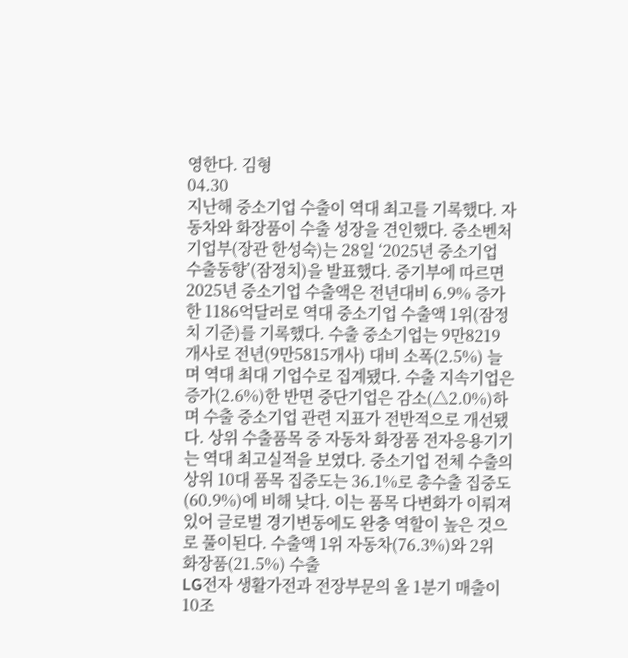영한다. 김형
04.30
지난해 중소기업 수출이 역대 최고를 기록했다. 자동차와 화장품이 수출 성장을 견인했다. 중소벤처기업부(장관 한성숙)는 28일 ‘2025년 중소기업 수출동향’(잠정치)을 발표했다. 중기부에 따르면 2025년 중소기업 수출액은 전년대비 6.9% 증가한 1186억달러로 역대 중소기업 수출액 1위(잠정치 기준)를 기록했다. 수출 중소기업는 9만8219개사로 전년(9만5815개사) 대비 소폭(2.5%) 늘며 역대 최대 기업수로 집계됐다. 수출 지속기업은 증가(2.6%)한 반면 중단기업은 감소(△2.0%)하며 수출 중소기업 관련 지표가 전반적으로 개선됐다. 상위 수출품목 중 자동차 화장품 전자응용기기는 역대 최고실적을 보였다. 중소기업 전체 수출의 상위 10대 품목 집중도는 36.1%로 총수출 집중도(60.9%)에 비해 낮다. 이는 품목 다변화가 이뤄져 있어 글로벌 경기변동에도 완충 역할이 높은 것으로 풀이된다. 수출액 1위 자동차(76.3%)와 2위 화장품(21.5%) 수출
LG전자 생활가전과 전장부문의 올 1분기 매출이 10조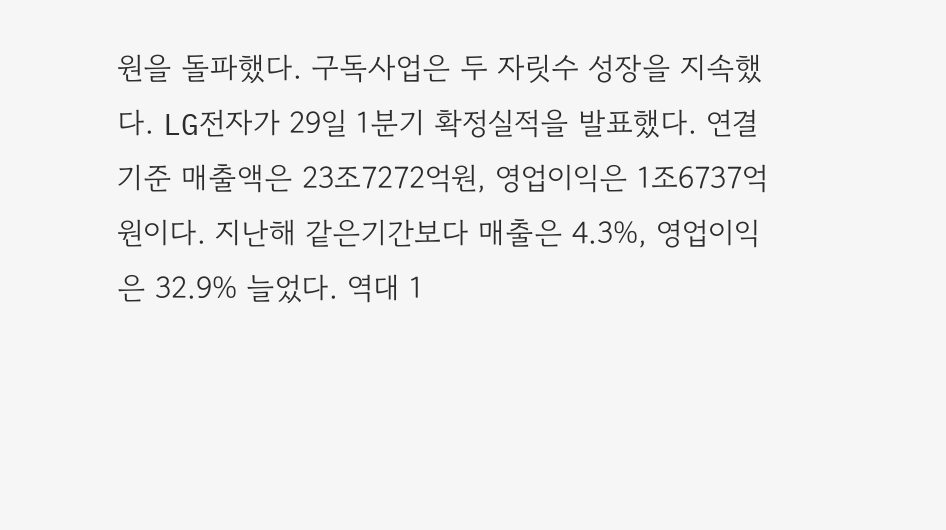원을 돌파했다. 구독사업은 두 자릿수 성장을 지속했다. LG전자가 29일 1분기 확정실적을 발표했다. 연결기준 매출액은 23조7272억원, 영업이익은 1조6737억원이다. 지난해 같은기간보다 매출은 4.3%, 영업이익은 32.9% 늘었다. 역대 1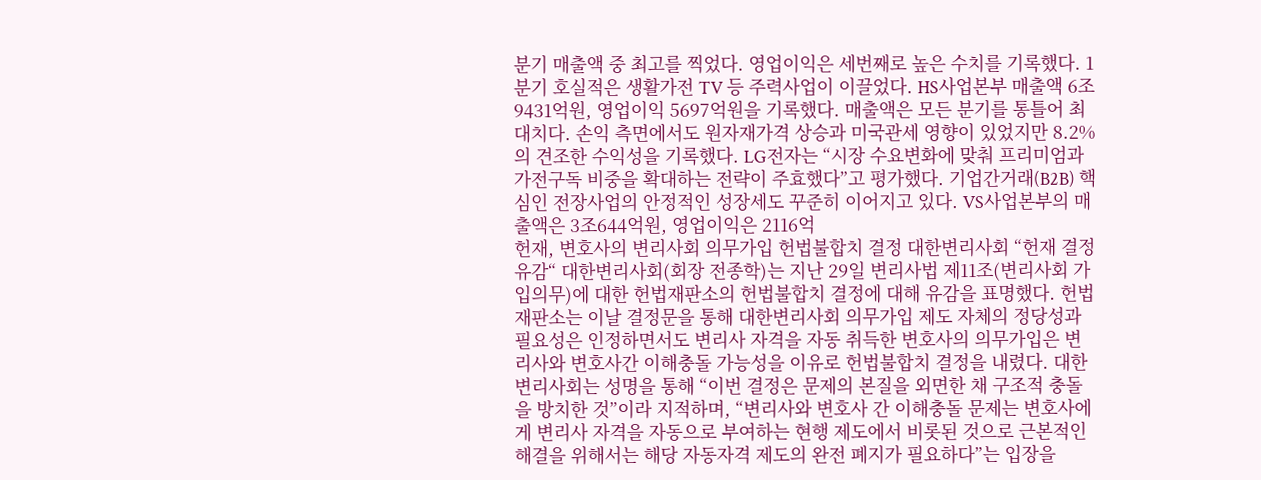분기 매출액 중 최고를 찍었다. 영업이익은 세번째로 높은 수치를 기록했다. 1분기 호실적은 생활가전 TV 등 주력사업이 이끌었다. HS사업본부 매출액 6조9431억원, 영업이익 5697억원을 기록했다. 매출액은 모든 분기를 통틀어 최대치다. 손익 측면에서도 원자재가격 상승과 미국관세 영향이 있었지만 8.2%의 견조한 수익성을 기록했다. LG전자는 “시장 수요변화에 맞춰 프리미엄과 가전구독 비중을 확대하는 전략이 주효했다”고 평가했다. 기업간거래(B2B) 핵심인 전장사업의 안정적인 성장세도 꾸준히 이어지고 있다. VS사업본부의 매출액은 3조644억원, 영업이익은 2116억
헌재, 변호사의 변리사회 의무가입 헌법불합치 결정 대한변리사회 “헌재 결정 유감“ 대한변리사회(회장 전종학)는 지난 29일 변리사법 제11조(변리사회 가입의무)에 대한 헌법재판소의 헌법불합치 결정에 대해 유감을 표명했다. 헌법재판소는 이날 결정문을 통해 대한변리사회 의무가입 제도 자체의 정당성과 필요성은 인정하면서도 변리사 자격을 자동 취득한 변호사의 의무가입은 변리사와 변호사간 이해충돌 가능성을 이유로 헌법불합치 결정을 내렸다. 대한변리사회는 성명을 통해 “이번 결정은 문제의 본질을 외면한 채 구조적 충돌을 방치한 것”이라 지적하며, “변리사와 변호사 간 이해충돌 문제는 변호사에게 변리사 자격을 자동으로 부여하는 현행 제도에서 비롯된 것으로 근본적인 해결을 위해서는 해당 자동자격 제도의 완전 폐지가 필요하다”는 입장을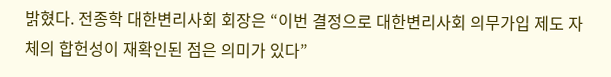밝혔다. 전종학 대한변리사회 회장은 “이번 결정으로 대한변리사회 의무가입 제도 자체의 합헌성이 재확인된 점은 의미가 있다”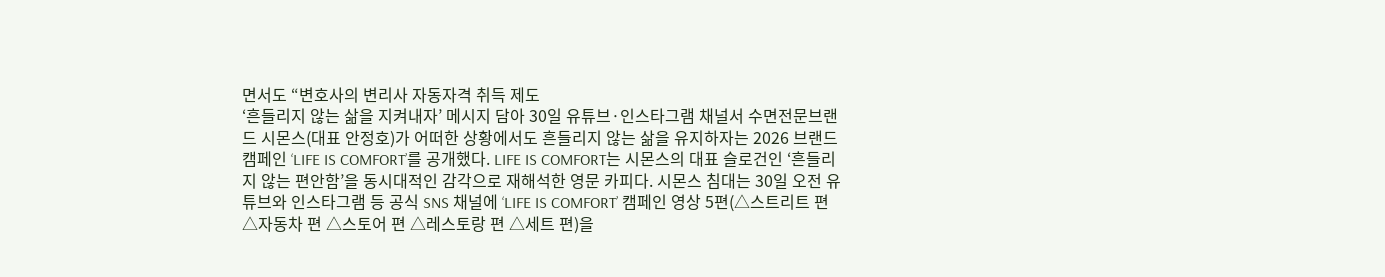면서도 “변호사의 변리사 자동자격 취득 제도
‘흔들리지 않는 삶을 지켜내자’ 메시지 담아 30일 유튜브·인스타그램 채널서 수면전문브랜드 시몬스(대표 안정호)가 어떠한 상황에서도 흔들리지 않는 삶을 유지하자는 2026 브랜드캠페인 ‘LIFE IS COMFORT’를 공개했다. LIFE IS COMFORT는 시몬스의 대표 슬로건인 ‘흔들리지 않는 편안함’을 동시대적인 감각으로 재해석한 영문 카피다. 시몬스 침대는 30일 오전 유튜브와 인스타그램 등 공식 SNS 채널에 ‘LIFE IS COMFORT’ 캠페인 영상 5편(△스트리트 편 △자동차 편 △스토어 편 △레스토랑 편 △세트 편)을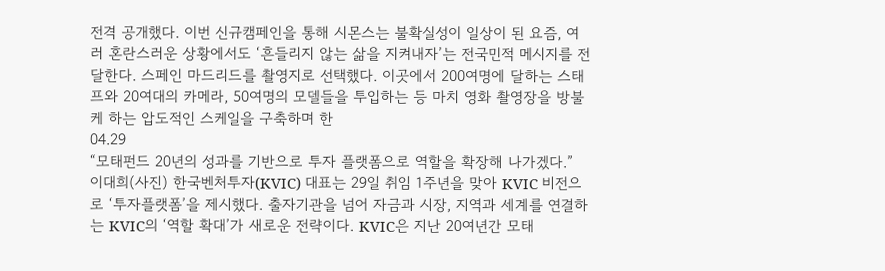전격 공개했다. 이번 신규캠페인을 통해 시몬스는 불확실성이 일상이 된 요즘, 여러 혼란스러운 상황에서도 ‘흔들리지 않는 삶을 지켜내자’는 전국민적 메시지를 전달한다. 스페인 마드리드를 촬영지로 선택했다. 이곳에서 200여명에 달하는 스태프와 20여대의 카메라, 50여명의 모델들을 투입하는 등 마치 영화 촬영장을 방불케 하는 압도적인 스케일을 구축하며 한
04.29
“모태펀드 20년의 성과를 기반으로 투자 플랫폼으로 역할을 확장해 나가겠다.” 이대희(사진) 한국벤처투자(KVIC) 대표는 29일 취임 1주년을 맞아 KVIC 비전으로 ‘투자플랫폼’을 제시했다. 출자기관을 넘어 자금과 시장, 지역과 세계를 연결하는 KVIC의 ‘역할 확대’가 새로운 전략이다. KVIC은 지난 20여년간 모태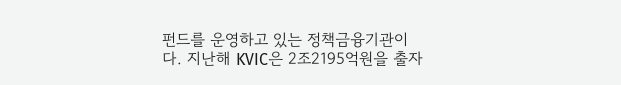펀드를 운영하고 있는 정책금융기관이다. 지난해 KVIC은 2조2195억원을 출자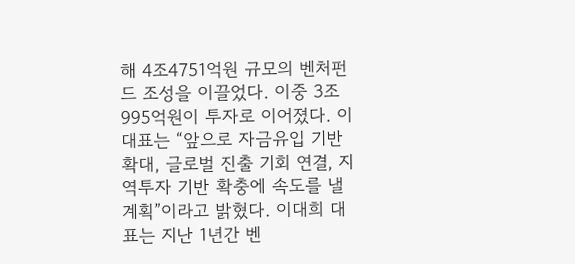해 4조4751억원 규모의 벤처펀드 조성을 이끌었다. 이중 3조995억원이 투자로 이어졌다. 이 대표는 “앞으로 자금유입 기반 확대, 글로벌 진출 기회 연결, 지역투자 기반 확충에 속도를 낼 계획”이라고 밝혔다. 이대희 대표는 지난 1년간 벤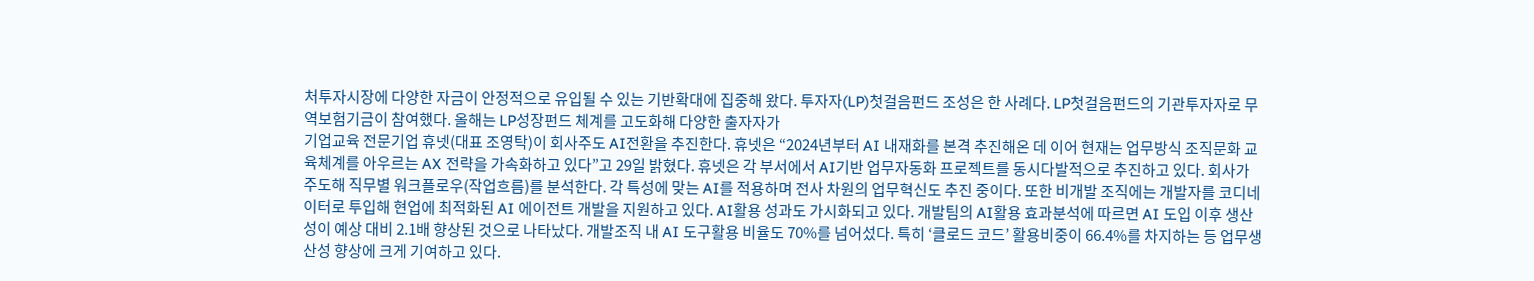처투자시장에 다양한 자금이 안정적으로 유입될 수 있는 기반확대에 집중해 왔다. 투자자(LP)첫걸음펀드 조성은 한 사례다. LP첫걸음펀드의 기관투자자로 무역보험기금이 참여했다. 올해는 LP성장펀드 체계를 고도화해 다양한 출자자가
기업교육 전문기업 휴넷(대표 조영탁)이 회사주도 AI전환을 추진한다. 휴넷은 “2024년부터 AI 내재화를 본격 추진해온 데 이어 현재는 업무방식 조직문화 교육체계를 아우르는 AX 전략을 가속화하고 있다”고 29일 밝혔다. 휴넷은 각 부서에서 AI기반 업무자동화 프로젝트를 동시다발적으로 추진하고 있다. 회사가 주도해 직무별 워크플로우(작업흐름)를 분석한다. 각 특성에 맞는 AI를 적용하며 전사 차원의 업무혁신도 추진 중이다. 또한 비개발 조직에는 개발자를 코디네이터로 투입해 현업에 최적화된 AI 에이전트 개발을 지원하고 있다. AI활용 성과도 가시화되고 있다. 개발팀의 AI활용 효과분석에 따르면 AI 도입 이후 생산성이 예상 대비 2.1배 향상된 것으로 나타났다. 개발조직 내 AI 도구활용 비율도 70%를 넘어섰다. 특히 ‘클로드 코드’ 활용비중이 66.4%를 차지하는 등 업무생산성 향상에 크게 기여하고 있다.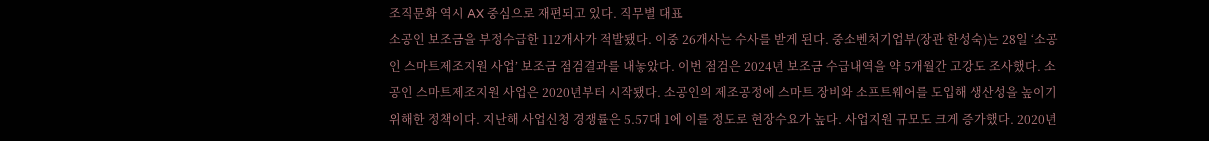조직문화 역시 AX 중심으로 재편되고 있다. 직무별 대표
소공인 보조금을 부정수급한 112개사가 적발됐다. 이중 26개사는 수사를 받게 된다. 중소벤처기업부(장관 한성숙)는 28일 ‘소공인 스마트제조지원 사업’ 보조금 점검결과를 내놓았다. 이번 점검은 2024년 보조금 수급내역을 약 5개월간 고강도 조사했다. 소공인 스마트제조지원 사업은 2020년부터 시작됐다. 소공인의 제조공정에 스마트 장비와 소프트웨어를 도입해 생산성을 높이기 위해한 정책이다. 지난해 사업신청 경쟁률은 5.57대 1에 이를 정도로 현장수요가 높다. 사업지원 규모도 크게 증가했다. 2020년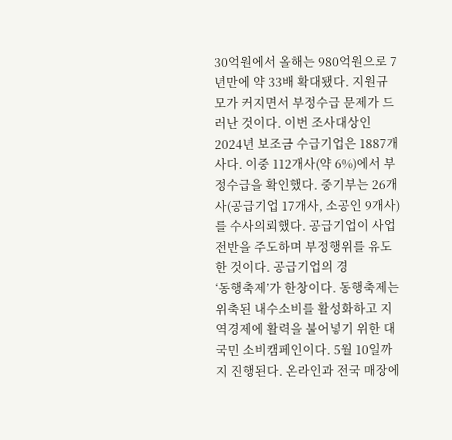30억원에서 올해는 980억원으로 7년만에 약 33배 확대됐다. 지원규모가 커지면서 부정수급 문제가 드러난 것이다. 이번 조사대상인 2024년 보조금 수급기업은 1887개사다. 이중 112개사(약 6%)에서 부정수급을 확인했다. 중기부는 26개사(공급기업 17개사, 소공인 9개사)를 수사의뢰했다. 공급기업이 사업 전반을 주도하며 부정행위를 유도한 것이다. 공급기업의 경
‘동행축제’가 한창이다. 동행축제는 위축된 내수소비를 활성화하고 지역경제에 활력을 불어넣기 위한 대국민 소비캠페인이다. 5월 10일까지 진행된다. 온라인과 전국 매장에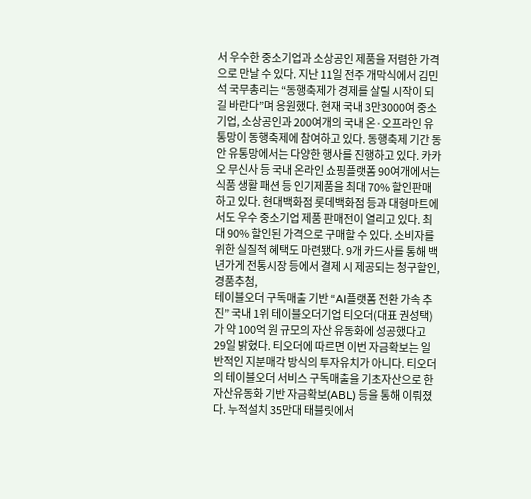서 우수한 중소기업과 소상공인 제품을 저렴한 가격으로 만날 수 있다. 지난 11일 전주 개막식에서 김민석 국무총리는 “동행축제가 경제를 살릴 시작이 되길 바란다”며 응원했다. 현재 국내 3만3000여 중소기업, 소상공인과 200여개의 국내 온·오프라인 유통망이 동행축제에 참여하고 있다. 동행축제 기간 동안 유통망에서는 다양한 행사를 진행하고 있다. 카카오 무신사 등 국내 온라인 쇼핑플랫폼 90여개에서는 식품 생활 패션 등 인기제품을 최대 70% 할인판매하고 있다. 현대백화점 롯데백화점 등과 대형마트에서도 우수 중소기업 제품 판매전이 열리고 있다. 최대 90% 할인된 가격으로 구매할 수 있다. 소비자를 위한 실질적 혜택도 마련됐다. 9개 카드사를 통해 백년가게 전통시장 등에서 결제 시 제공되는 청구할인, 경품추첨,
테이블오더 구독매출 기반 “AI플랫폼 전환 가속 추진” 국내 1위 테이블오더기업 티오더(대표 권성택)가 약 100억 원 규모의 자산 유동화에 성공했다고 29일 밝혔다. 티오더에 따르면 이번 자금확보는 일반적인 지분매각 방식의 투자유치가 아니다. 티오더의 테이블오더 서비스 구독매출을 기초자산으로 한 자산유동화 기반 자금확보(ABL) 등을 통해 이뤄졌다. 누적설치 35만대 태블릿에서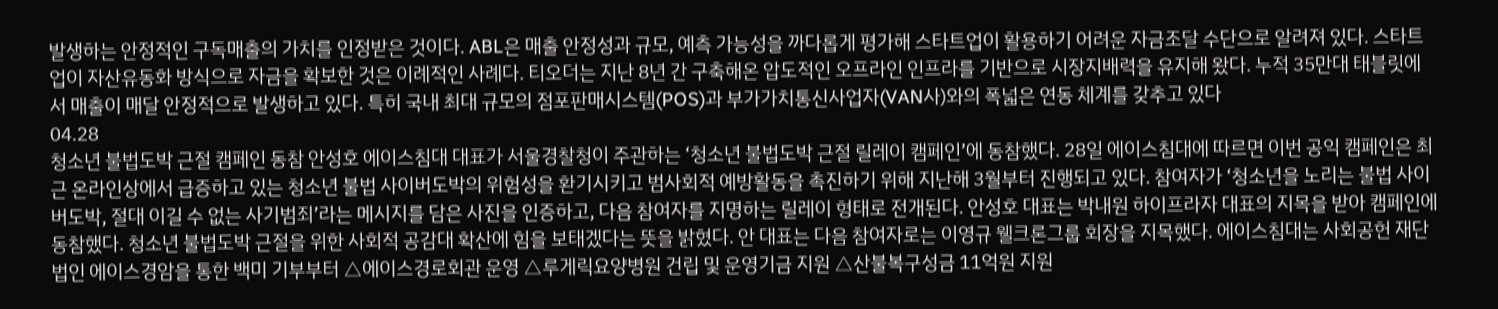발생하는 안정적인 구독매출의 가치를 인정받은 것이다. ABL은 매출 안정성과 규모, 예측 가능성을 까다롭게 평가해 스타트업이 활용하기 어려운 자금조달 수단으로 알려져 있다. 스타트업이 자산유동화 방식으로 자금을 확보한 것은 이례적인 사례다. 티오더는 지난 8년 간 구축해온 압도적인 오프라인 인프라를 기반으로 시장지배력을 유지해 왔다. 누적 35만대 태블릿에서 매출이 매달 안정적으로 발생하고 있다. 특히 국내 최대 규모의 점포판매시스템(POS)과 부가가치통신사업자(VAN사)와의 폭넓은 연동 체계를 갖추고 있다
04.28
청소년 불법도박 근절 캠페인 동참 안성호 에이스침대 대표가 서울경찰청이 주관하는 ‘청소년 불법도박 근절 릴레이 캠페인’에 동참했다. 28일 에이스침대에 따르면 이번 공익 캠페인은 최근 온라인상에서 급증하고 있는 청소년 불법 사이버도박의 위험성을 환기시키고 범사회적 예방활동을 촉진하기 위해 지난해 3월부터 진행되고 있다. 참여자가 ‘청소년을 노리는 불법 사이버도박, 절대 이길 수 없는 사기범죄’라는 메시지를 담은 사진을 인증하고, 다음 참여자를 지명하는 릴레이 형태로 전개된다. 안성호 대표는 박내원 하이프라자 대표의 지목을 받아 캠페인에 동참했다. 청소년 불법도박 근절을 위한 사회적 공감대 확산에 힘을 보태겠다는 뜻을 밝혔다. 안 대표는 다음 참여자로는 이영규 웰크론그룹 회장을 지목했다. 에이스침대는 사회공헌 재단법인 에이스경암을 통한 백미 기부부터 △에이스경로회관 운영 △루게릭요양병원 건립 및 운영기금 지원 △산불복구성금 11억원 지원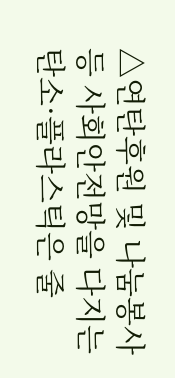△연탄후원 및 나눔봉사 등 사회안전망을 다지는
탄소·플라스틱은 줄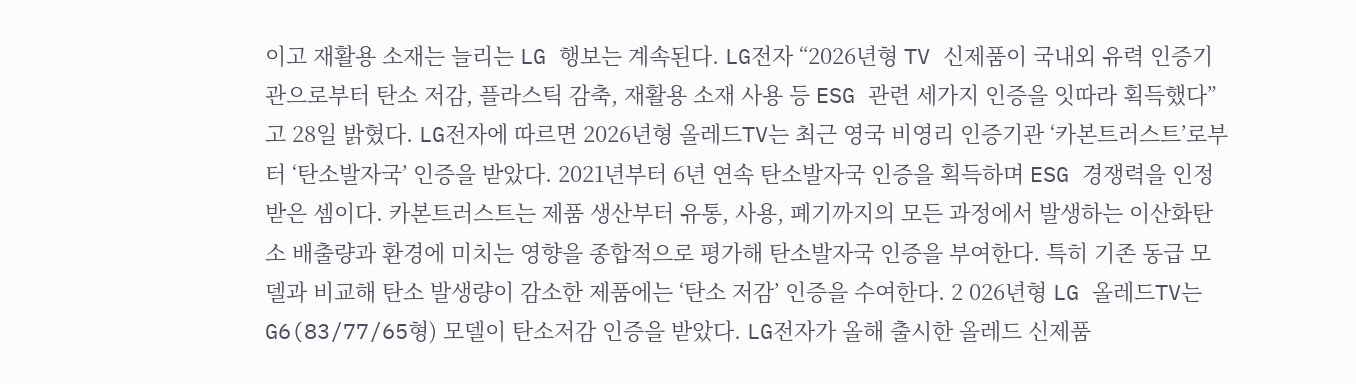이고 재활용 소재는 늘리는 LG 행보는 계속된다. LG전자 “2026년형 TV 신제품이 국내외 유력 인증기관으로부터 탄소 저감, 플라스틱 감축, 재활용 소재 사용 등 ESG 관련 세가지 인증을 잇따라 획득했다”고 28일 밝혔다. LG전자에 따르면 2026년형 올레드TV는 최근 영국 비영리 인증기관 ‘카본트러스트’로부터 ‘탄소발자국’ 인증을 받았다. 2021년부터 6년 연속 탄소발자국 인증을 획득하며 ESG 경쟁력을 인정받은 셈이다. 카본트러스트는 제품 생산부터 유통, 사용, 폐기까지의 모든 과정에서 발생하는 이산화탄소 배출량과 환경에 미치는 영향을 종합적으로 평가해 탄소발자국 인증을 부여한다. 특히 기존 동급 모델과 비교해 탄소 발생량이 감소한 제품에는 ‘탄소 저감’ 인증을 수여한다. 2 026년형 LG 올레드TV는 G6(83/77/65형) 모델이 탄소저감 인증을 받았다. LG전자가 올해 출시한 올레드 신제품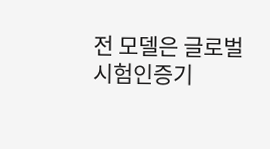전 모델은 글로벌 시험인증기